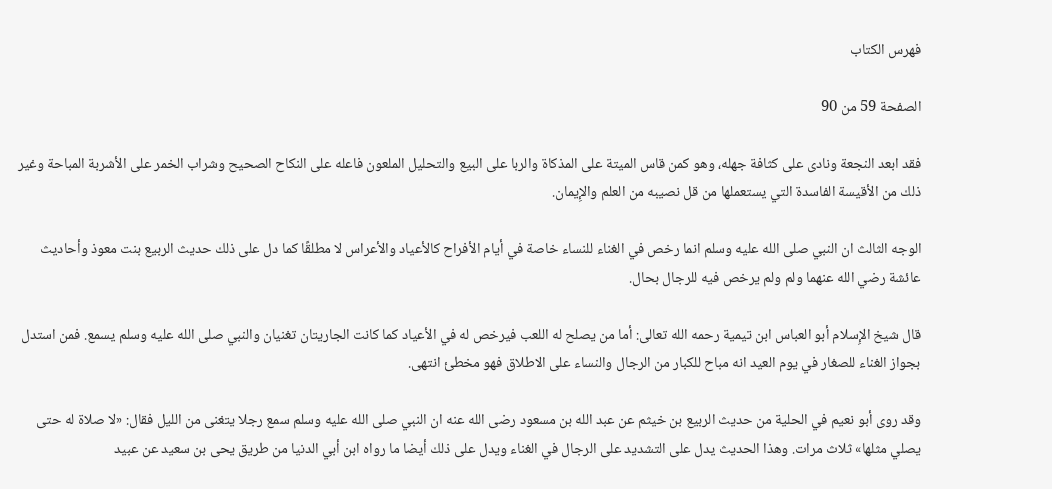فهرس الكتاب

الصفحة 59 من 90

فقد ابعد النجعة ونادى على كثافة جهله، وهو كمن قاس الميتة على المذكاة والربا على البيع والتحليل الملعون فاعله على النكاح الصحيح وشراب الخمر على الأشربة المباحة وغير ذلك من الأقيسة الفاسدة التي يستعملها من قل نصيبه من العلم والإِيمان.

الوجه الثالث ان النبي صلى الله عليه وسلم انما رخص في الغناء للنساء خاصة في أيام الأفراح كالأعياد والأعراس لا مطلقًا كما دل على ذلك حديث الربيع بنت معوذ وأحاديث عائشة رضي الله عنهما ولم ولم يرخص فيه للرجال بحال.

قال شيخ الإِسلام أبو العباس ابن تيمية رحمه الله تعالى: أما من يصلح له اللعب فيرخص له في الأعياد كما كانت الجاريتان تغنيان والنبي صلى الله عليه وسلم يسمع. فمن استدل بجواز الغناء للصغار في يوم العيد انه مباح للكبار من الرجال والنساء على الاطلاق فهو مخطئ انتهى.

وقد روى أبو نعيم في الحلية من حديث الربيع بن خيثم عن عبد الله بن مسعود رضى الله عنه ان النبي صلى الله عليه وسلم سمع رجلا يتغنى من الليل فقال: «لا صلاة له حتى يصلي مثلها» ثلاث مرات. وهذا الحديث يدل على التشديد على الرجال في الغناء ويدل على ذلك أيضا ما رواه ابن أبي الدنيا من طريق يحى بن سعيد عن عبيد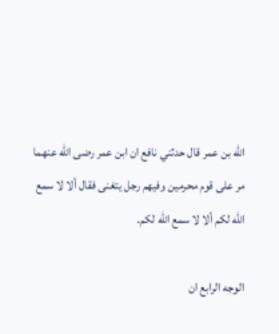الله بن عمر قال حدثني نافع ان ابن عمر رضى الله عنهما مر على قوم محرمين وفيهم رجل يتغنى فقال ألا لا سمع الله لكم ألا لا سمع الله لكم.

الوجه الرابع ان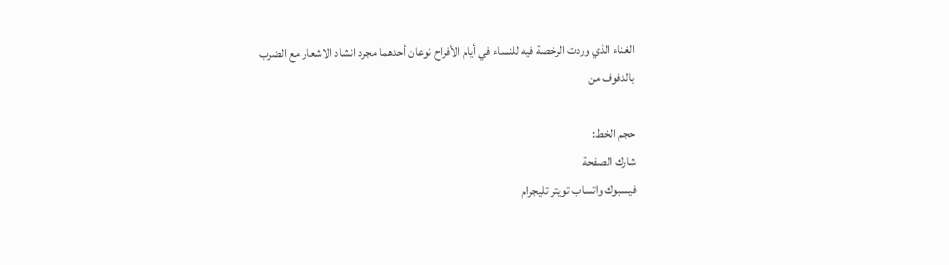الغناء الذي وردت الرخصة فيه للنساء في أيام الأفراح نوعان أحدهما مجرد انشاد الاشعار مع الضرب بالدفوف من

حجم الخط:
شارك الصفحة
فيسبوك واتساب تويتر تليجرام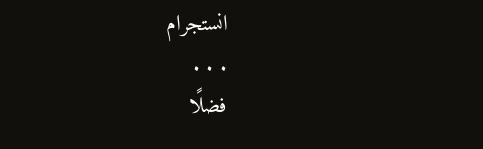انستجرام
. . .
فضلًا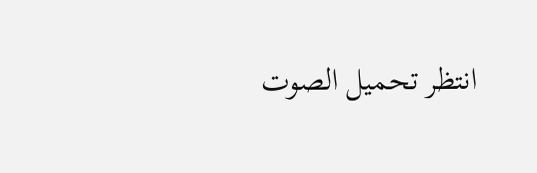انتظر تحميل الصوت